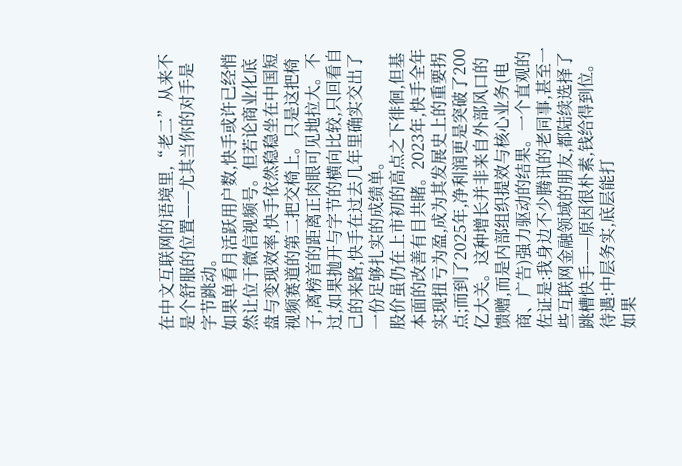在中文互联网的语境里,“老二”从来不是个舒服的位置——尤其当你的对手是字节跳动。
如果单看月活跃用户数,快手或许已经悄然让位于微信视频号。但若论商业化底盘与变现效率,快手依然稳稳坐在中国短视频赛道的第二把交椅上。只是这把椅子,离榜首的距离正肉眼可见地拉大。不过,如果抛开与字节的横向比较,只回看自己的来路,快手在过去几年里确实交出了一份足够扎实的成绩单。
股价虽仍在上市初的高点之下徘徊,但基本面的改善有目共睹。2023年,快手全年实现扭亏为盈,成为其发展史上的重要拐点;而到了2025年,净利润更是突破了200亿大关。这种增长并非来自外部风口的馈赠,而是内部组织提效与核心业务(电商、广告)强力驱动的结果。一个直观的佐证是:我身边不少腾讯的老同事,甚至一些互联网金融领域的朋友,都陆续选择了跳槽快手——原因很朴素,钱给得到位。
待遇:中层务实,底层能打
如果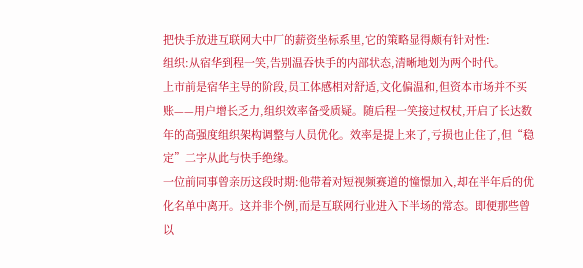把快手放进互联网大中厂的薪资坐标系里,它的策略显得颇有针对性:
组织:从宿华到程一笑,告别温吞快手的内部状态,清晰地划为两个时代。
上市前是宿华主导的阶段,员工体感相对舒适,文化偏温和,但资本市场并不买账——用户增长乏力,组织效率备受质疑。随后程一笑接过权杖,开启了长达数年的高强度组织架构调整与人员优化。效率是提上来了,亏损也止住了,但“稳定”二字从此与快手绝缘。
一位前同事曾亲历这段时期:他带着对短视频赛道的憧憬加入,却在半年后的优化名单中离开。这并非个例,而是互联网行业进入下半场的常态。即便那些曾以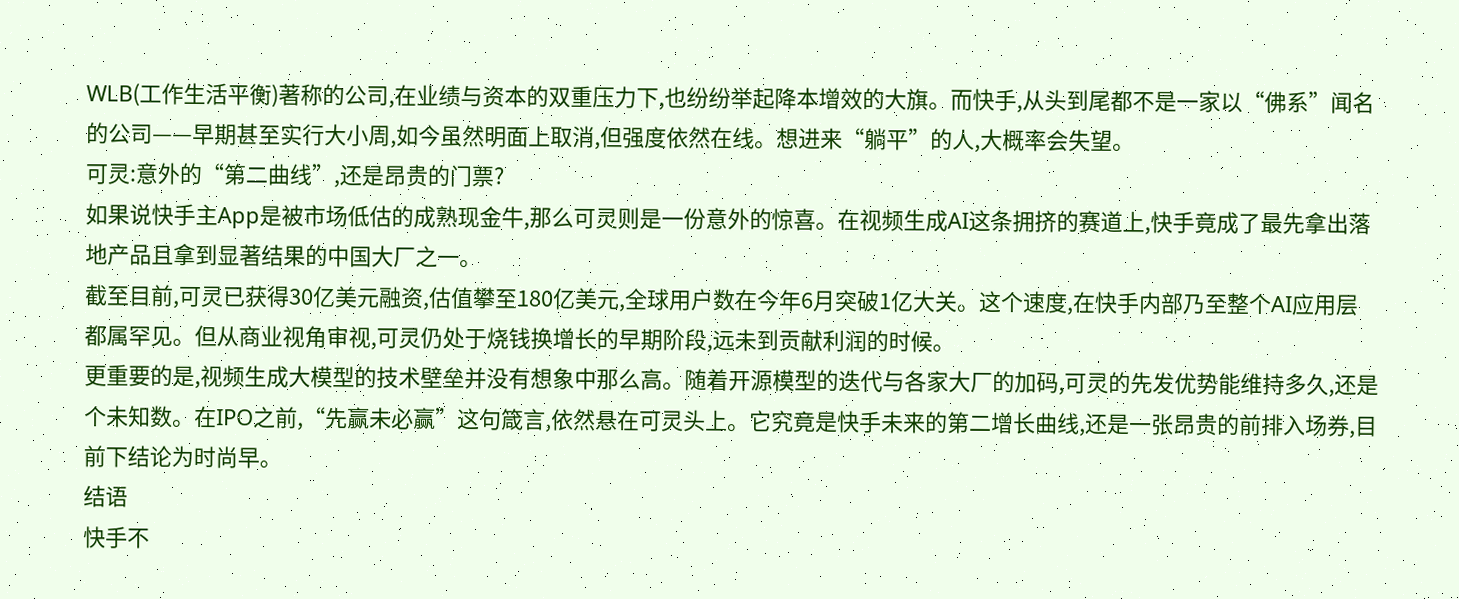WLB(工作生活平衡)著称的公司,在业绩与资本的双重压力下,也纷纷举起降本增效的大旗。而快手,从头到尾都不是一家以“佛系”闻名的公司——早期甚至实行大小周,如今虽然明面上取消,但强度依然在线。想进来“躺平”的人,大概率会失望。
可灵:意外的“第二曲线”,还是昂贵的门票?
如果说快手主App是被市场低估的成熟现金牛,那么可灵则是一份意外的惊喜。在视频生成AI这条拥挤的赛道上,快手竟成了最先拿出落地产品且拿到显著结果的中国大厂之一。
截至目前,可灵已获得30亿美元融资,估值攀至180亿美元,全球用户数在今年6月突破1亿大关。这个速度,在快手内部乃至整个AI应用层都属罕见。但从商业视角审视,可灵仍处于烧钱换增长的早期阶段,远未到贡献利润的时候。
更重要的是,视频生成大模型的技术壁垒并没有想象中那么高。随着开源模型的迭代与各家大厂的加码,可灵的先发优势能维持多久,还是个未知数。在IPO之前,“先赢未必赢”这句箴言,依然悬在可灵头上。它究竟是快手未来的第二增长曲线,还是一张昂贵的前排入场券,目前下结论为时尚早。
结语
快手不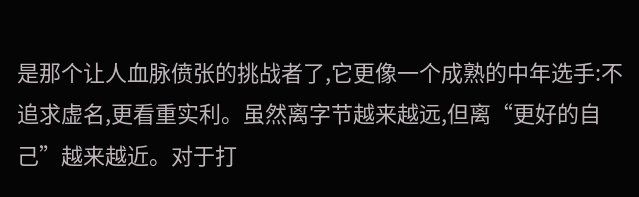是那个让人血脉偾张的挑战者了,它更像一个成熟的中年选手:不追求虚名,更看重实利。虽然离字节越来越远,但离“更好的自己”越来越近。对于打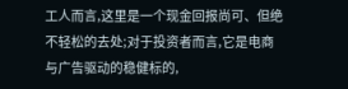工人而言,这里是一个现金回报尚可、但绝不轻松的去处;对于投资者而言,它是电商与广告驱动的稳健标的,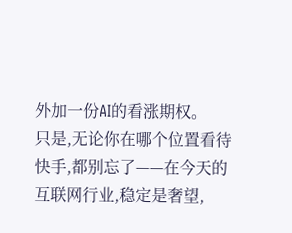外加一份AI的看涨期权。
只是,无论你在哪个位置看待快手,都别忘了——在今天的互联网行业,稳定是奢望,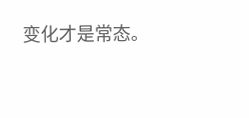变化才是常态。